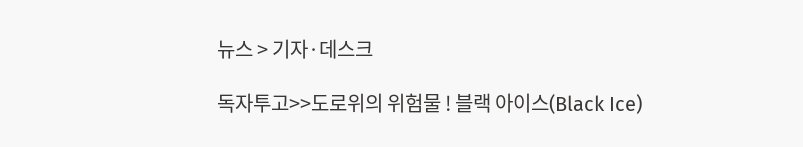뉴스 > 기자·데스크

독자투고>>도로위의 위험물 ! 블랙 아이스(Black Ice)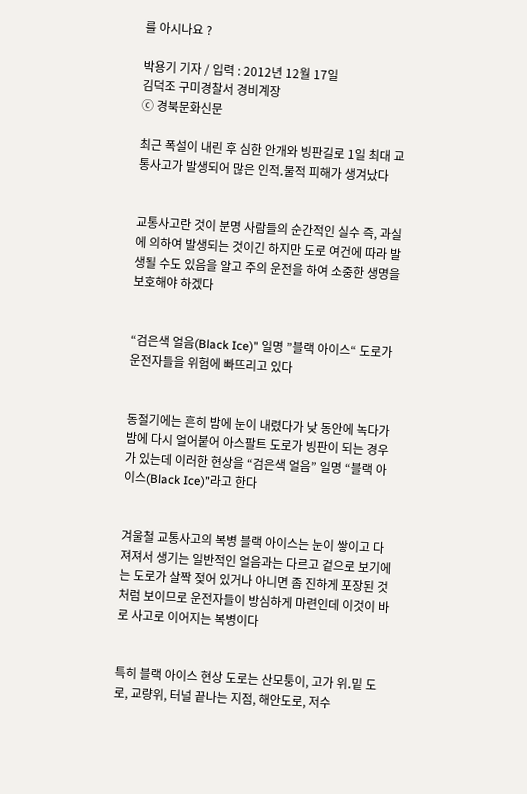를 아시나요 ?

박용기 기자 / 입력 : 2012년 12월 17일
김덕조 구미경찰서 경비계장
ⓒ 경북문화신문

최근 폭설이 내린 후 심한 안개와 빙판길로 1일 최대 교통사고가 발생되어 많은 인적․물적 피해가 생겨났다


교통사고란 것이 분명 사람들의 순간적인 실수 즉, 과실에 의하여 발생되는 것이긴 하지만 도로 여건에 따라 발생될 수도 있음을 알고 주의 운전을 하여 소중한 생명을 보호해야 하겠다


“검은색 얼음(Black Ice)" 일명 ”블랙 아이스“ 도로가 운전자들을 위험에 빠뜨리고 있다


동절기에는 흔히 밤에 눈이 내렸다가 낮 동안에 녹다가 밤에 다시 얼어붙어 아스팔트 도로가 빙판이 되는 경우가 있는데 이러한 현상을 “검은색 얼음” 일명 “블랙 아이스(Black Ice)”라고 한다


겨울철 교통사고의 복병 블랙 아이스는 눈이 쌓이고 다져져서 생기는 일반적인 얼음과는 다르고 겉으로 보기에는 도로가 살짝 젖어 있거나 아니면 좀 진하게 포장된 것 처럼 보이므로 운전자들이 방심하게 마련인데 이것이 바로 사고로 이어지는 복병이다


특히 블랙 아이스 현상 도로는 산모퉁이, 고가 위․밑 도로, 교량위, 터널 끝나는 지점, 해안도로, 저수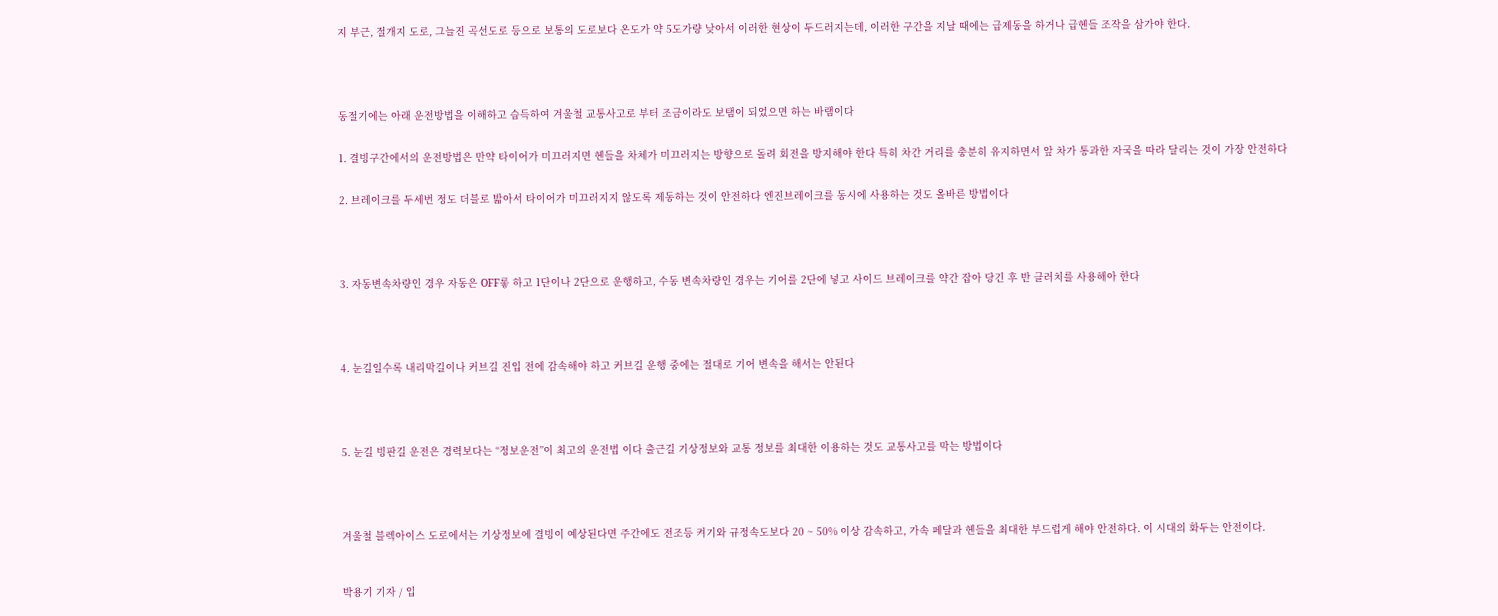지 부근, 절개지 도로, 그늘진 곡선도로 등으로 보통의 도로보다 온도가 약 5도가량 낮아서 이러한 현상이 두드러지는데, 이러한 구간을 지날 때에는 급제동을 하거나 급헨들 조작을 삼가야 한다.





동절기에는 아래 운전방법을 이해하고 습득하여 겨울철 교통사고로 부터 조금이라도 보탬이 되었으면 하는 바램이다


1. 결빙구간에서의 운전방법은 만약 타이어가 미끄러지면 헨들을 차체가 미끄러지는 방향으로 돌려 회전을 방지해야 한다 특히 차간 거리를 충분히 유지하면서 앞 차가 통과한 자국을 따라 달리는 것이 가장 안전하다


2. 브레이크를 두세번 정도 더블로 밟아서 타이어가 미끄러지지 않도록 제동하는 것이 안전하다 엔진브레이크를 동시에 사용하는 것도 올바른 방법이다





3. 자동변속차량인 경우 자동은 OFF롷 하고 1단이나 2단으로 운행하고, 수동 변속차량인 경우는 기어를 2단에 넣고 사이드 브레이크를 약간 잡아 당긴 후 반 클러치를 사용해아 한다





4. 눈길일수록 내리막길이나 커브길 진입 전에 감속해야 하고 커브길 운행 중에는 절대로 기어 변속을 해서는 안된다





5. 눈길 빙판길 운전은 경력보다는 “정보운전”이 최고의 운전법 이다 출근길 기상정보와 교통 정보를 최대한 이용하는 것도 교통사고를 막는 방법이다





겨울철 블렉아이스 도로에서는 기상정보에 결빙이 예상된다면 주간에도 전조등 켜기와 규정속도보다 20 ~ 50% 이상 감속하고, 가속 페달과 헨들을 최대한 부드럽게 해야 안전하다. 이 시대의 화두는 안전이다.



박용기 기자 / 입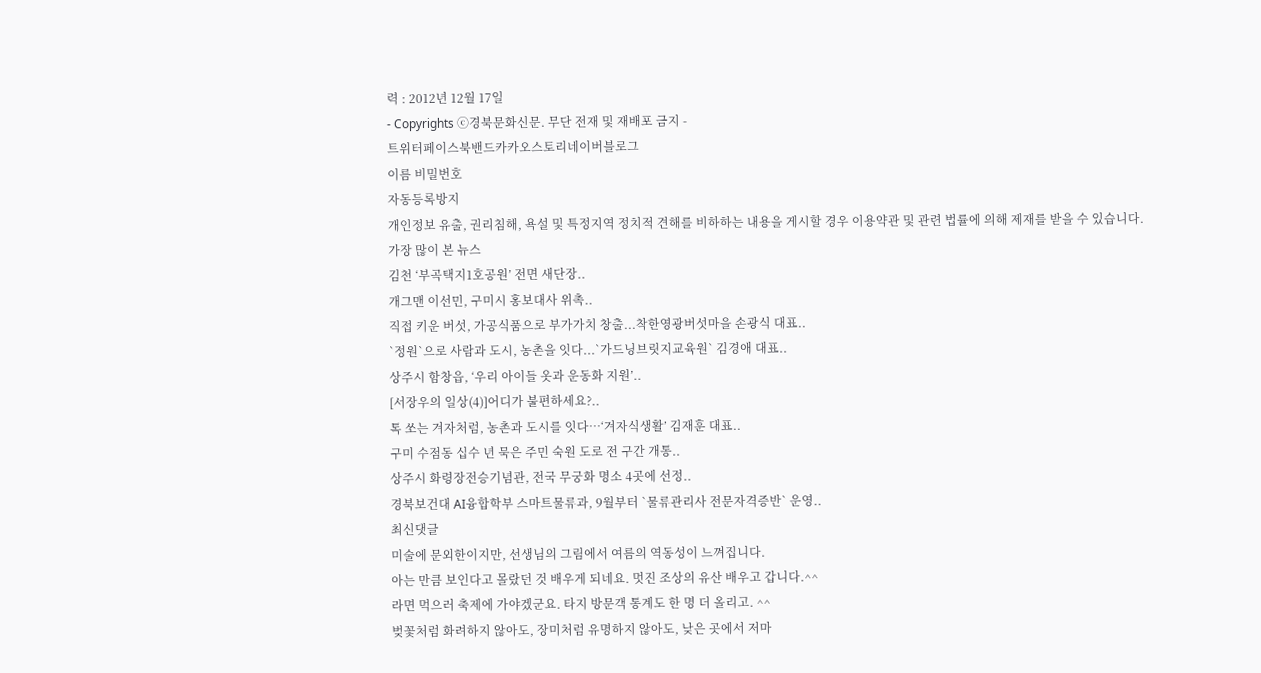력 : 2012년 12월 17일
- Copyrights ⓒ경북문화신문. 무단 전재 및 재배포 금지 -
트위터페이스북밴드카카오스토리네이버블로그
이름 비밀번호
자동등록방지
개인정보 유출, 권리침해, 욕설 및 특정지역 정치적 견해를 비하하는 내용을 게시할 경우 이용약관 및 관련 법률에 의해 제재를 받을 수 있습니다.
가장 많이 본 뉴스
김천 ‘부곡택지1호공원’ 전면 새단장..
개그맨 이선민, 구미시 홍보대사 위촉..
직접 키운 버섯, 가공식품으로 부가가치 창출...착한영광버섯마을 손광식 대표..
`정원`으로 사람과 도시, 농촌을 잇다...`가드닝브릿지교육원` 김경애 대표..
상주시 함창읍, ‘우리 아이들 옷과 운동화 지원’..
[서장우의 일상(4)]어디가 불편하세요?..
톡 쏘는 겨자처럼, 농촌과 도시를 잇다…‘겨자식생활’ 김재훈 대표..
구미 수점동 십수 년 묵은 주민 숙원 도로 전 구간 개통..
상주시 화령장전승기념관, 전국 무궁화 명소 4곳에 선정..
경북보건대 AI융합학부 스마트물류과, 9월부터 `물류관리사 전문자격증반` 운영..
최신댓글
미술에 문외한이지만, 선생님의 그림에서 여름의 역동성이 느껴집니다.
아는 만큼 보인다고 몰랐던 것 배우게 되네요. 멋진 조상의 유산 배우고 갑니다.^^
라면 먹으러 축제에 가야겠군요. 타지 방문객 통계도 한 명 더 올리고. ^^
벚꽃처럼 화려하지 않아도, 장미처럼 유명하지 않아도, 낮은 곳에서 저마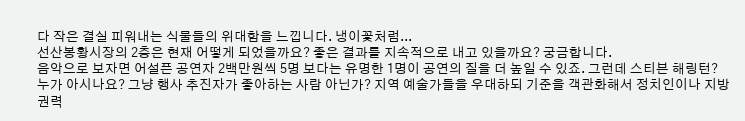다 작은 결실 피워내는 식물들의 위대함을 느낍니다. 냉이꽃처럼...
선산봉황시장의 2층은 현재 어떻게 되었을까요? 좋은 결과를 지속적으로 내고 있을까요? 궁금합니다.
음악으로 보자면 어설픈 공연자 2백만원씩 5명 보다는 유명한 1명이 공연의 질을 더 높일 수 있죠. 그런데 스티븐 해링턴? 누가 아시나요? 그냥 행사 추진자가 좋아하는 사람 아닌가? 지역 예술가들을 우대하되 기준을 객관화해서 정치인이나 지방권력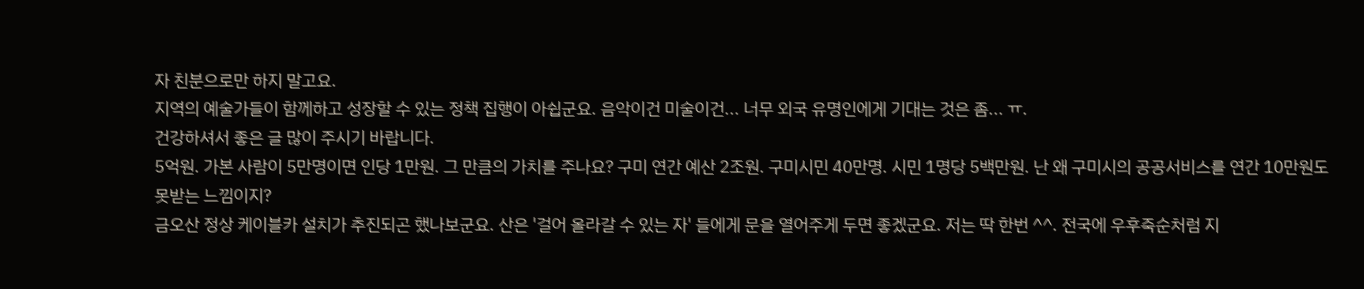자 친분으로만 하지 말고요.
지역의 예술가들이 함께하고 성장할 수 있는 정책 집행이 아쉽군요. 음악이건 미술이건... 너무 외국 유명인에게 기대는 것은 좀... ㅠ.
건강하셔서 좋은 글 많이 주시기 바랍니다.
5억원. 가본 사람이 5만명이면 인당 1만원. 그 만큼의 가치를 주나요? 구미 연간 예산 2조원. 구미시민 40만명. 시민 1명당 5백만원. 난 왜 구미시의 공공서비스를 연간 10만원도 못받는 느낌이지?
금오산 정상 케이블카 설치가 추진되곤 했나보군요. 산은 '걸어 올라갈 수 있는 자' 들에게 문을 열어주게 두면 좋겠군요. 저는 딱 한번 ^^. 전국에 우후죽순처럼 지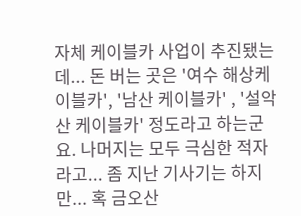자체 케이블카 사업이 추진됐는데... 돈 버는 곳은 '여수 해상케이블카', '남산 케이블카' , '설악산 케이블카' 정도라고 하는군요. 나머지는 모두 극심한 적자라고... 좀 지난 기사기는 하지만... 혹 금오산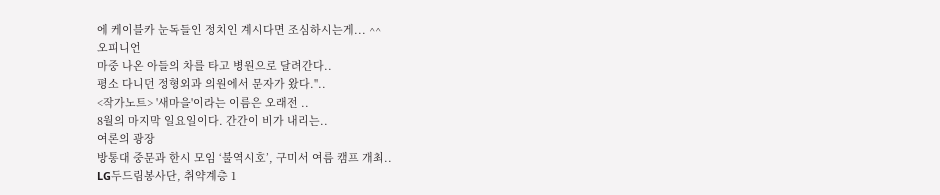에 케이블카 눈독들인 정치인 계시다면 조심하시는게... ^^
오피니언
마중 나온 아들의 차를 타고 병원으로 달려간다..
평소 다니던 정형외과 의원에서 문자가 왔다."..
<작가노트> '새마을'이라는 이름은 오래전 ..
8월의 마지막 일요일이다. 간간이 비가 내리는..
여론의 광장
방통대 중문과 한시 모임 ‘불역시호’, 구미서 여름 캠프 개최..
LG두드림봉사단, 취약계층 1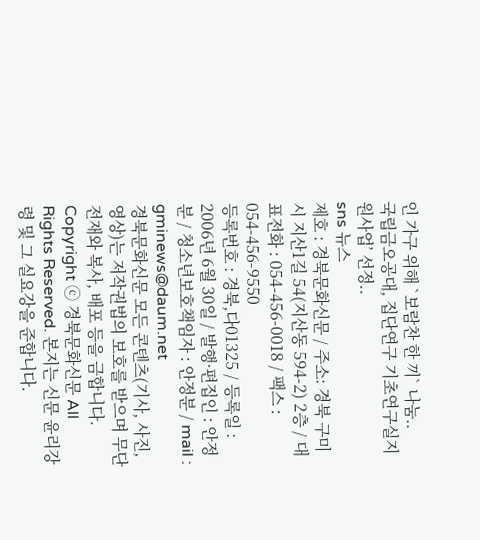인 가구 위해 `보람찬 한 끼` 나눔..
국립금오공대, 집단연구 기초연구실지원사업’ 선정..
sns 뉴스
제호 : 경북문화신문 / 주소: 경북 구미시 지산1길 54(지산동 594-2) 2층 / 대표전화 : 054-456-0018 / 팩스 : 054-456-9550
등록번호 : 경북,다01325 / 등록일 : 2006년 6월 30일 / 발행·편집인 : 안정분 / 청소년보호책임자 : 안정분 / mail : gminews@daum.net
경북문화신문 모든 콘텐츠(기사, 사진, 영상)는 저작권법의 보호를 받으며 무단 전재와 복사, 배포 등을 금합니다.
Copyright ⓒ 경북문화신문 All Rights Reserved. 본지는 신문 윤리강령 및 그 실요강을 준합니다.